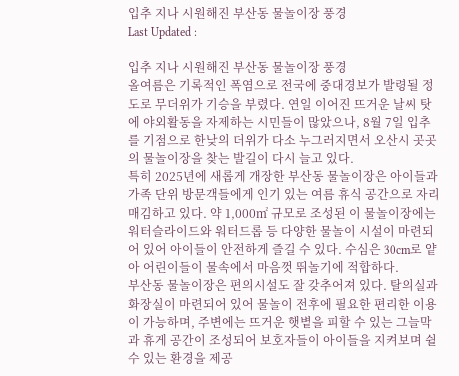입추 지나 시원해진 부산동 물놀이장 풍경
Last Updated :

입추 지나 시원해진 부산동 물놀이장 풍경
올여름은 기록적인 폭염으로 전국에 중대경보가 발령될 정도로 무더위가 기승을 부렸다. 연일 이어진 뜨거운 날씨 탓에 야외활동을 자제하는 시민들이 많았으나, 8월 7일 입추를 기점으로 한낮의 더위가 다소 누그러지면서 오산시 곳곳의 물놀이장을 찾는 발길이 다시 늘고 있다.
특히 2025년에 새롭게 개장한 부산동 물놀이장은 아이들과 가족 단위 방문객들에게 인기 있는 여름 휴식 공간으로 자리매김하고 있다. 약 1,000㎡ 규모로 조성된 이 물놀이장에는 워터슬라이드와 워터드롭 등 다양한 물놀이 시설이 마련되어 있어 아이들이 안전하게 즐길 수 있다. 수심은 30cm로 얕아 어린이들이 물속에서 마음껏 뛰놀기에 적합하다.
부산동 물놀이장은 편의시설도 잘 갖추어져 있다. 탈의실과 화장실이 마련되어 있어 물놀이 전후에 필요한 편리한 이용이 가능하며, 주변에는 뜨거운 햇볕을 피할 수 있는 그늘막과 휴게 공간이 조성되어 보호자들이 아이들을 지켜보며 쉴 수 있는 환경을 제공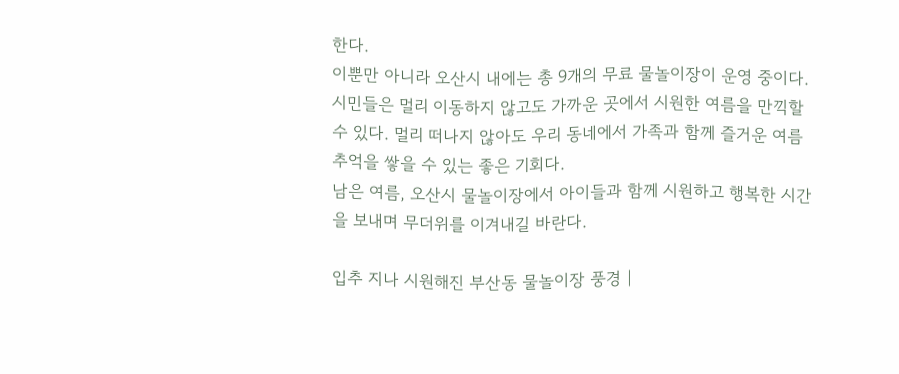한다.
이뿐만 아니라 오산시 내에는 총 9개의 무료 물놀이장이 운영 중이다. 시민들은 멀리 이동하지 않고도 가까운 곳에서 시원한 여름을 만끽할 수 있다. 멀리 떠나지 않아도 우리 동네에서 가족과 함께 즐거운 여름 추억을 쌓을 수 있는 좋은 기회다.
남은 여름, 오산시 물놀이장에서 아이들과 함께 시원하고 행복한 시간을 보내며 무더위를 이겨내길 바란다.

입추 지나 시원해진 부산동 물놀이장 풍경 |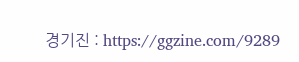경기진 : https://ggzine.com/9289